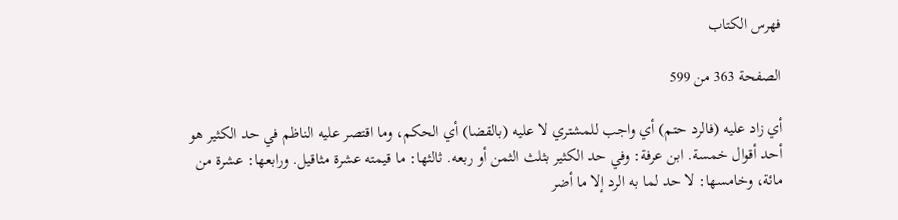فهرس الكتاب

الصفحة 363 من 599

أي زاد عليه (فالرد حتم) أي واجب للمشتري لا عليه (بالقضا) أي الحكم، وما اقتصر عليه الناظم في حد الكثير هو أحد أقوال خمسة. ابن عرفة: وفي حد الكثير بثلث الثمن أو ربعه. ثالثها: ما قيمته عشرة مثاقيل. ورابعها: عشرة من مائة، وخامسها: لا حد لما به الرد إلا ما أضر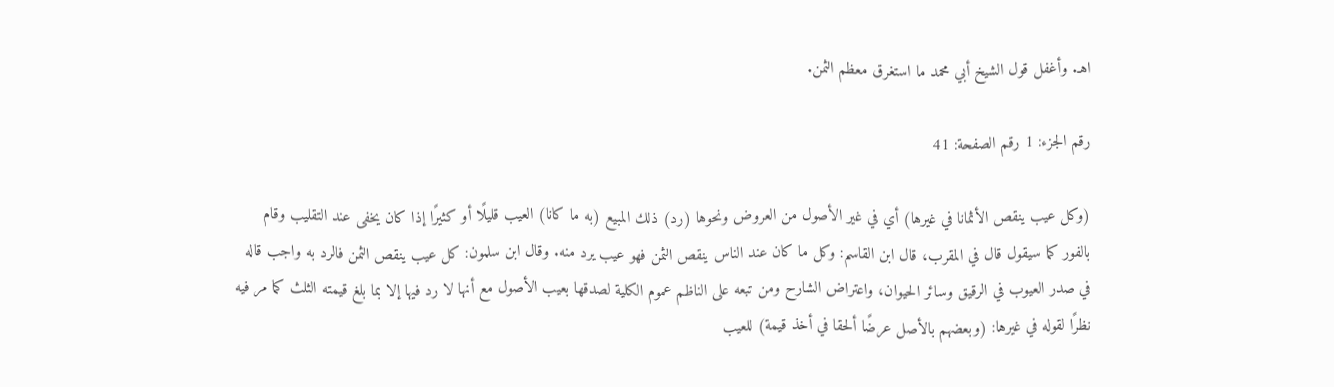اهـ. وأغفل قول الشيخ أبي محمد ما استغرق معظم الثمن.

رقم الجزء: 1 رقم الصفحة: 41

(وكل عيب ينقص الأثمانا في غيرها) أي في غير الأصول من العروض ونحوها (رد) ذلك المبيع (به ما كانا) العيب قليلًا أو كثيرًا إذا كان يخفى عند التقليب وقام بالفور كما سيقول قال في المقرب، قال ابن القاسم: وكل ما كان عند الناس ينقص الثمن فهو عيب يرد منه. وقال ابن سلمون: كل عيب ينقص الثمن فالرد به واجب قاله في صدر العيوب في الرقيق وسائر الحيوان، واعتراض الشارح ومن تبعه على الناظم عموم الكلية لصدقها بعيب الأصول مع أنها لا رد فيها إلا بما بلغ قيمته الثلث كما مر فيه نظرًا لقوله في غيرها: (وبعضهم بالأصل عرضًا ألحقا في أخذ قيمة) للعيب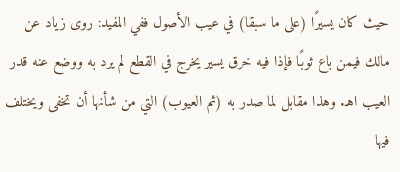حيث كان يسيرًا (على ما سبقا) في عيب الأصول ففي المفيد: روى زياد عن مالك فيمن باع ثوبًا فإذا فيه خرق يسير يخرج في القطع لم يرد به ووضع عنه قدر العيب اهـ. وهذا مقابل لما صدر به (ثم العيوب) التي من شأنها أن تخفى ويختلف فيها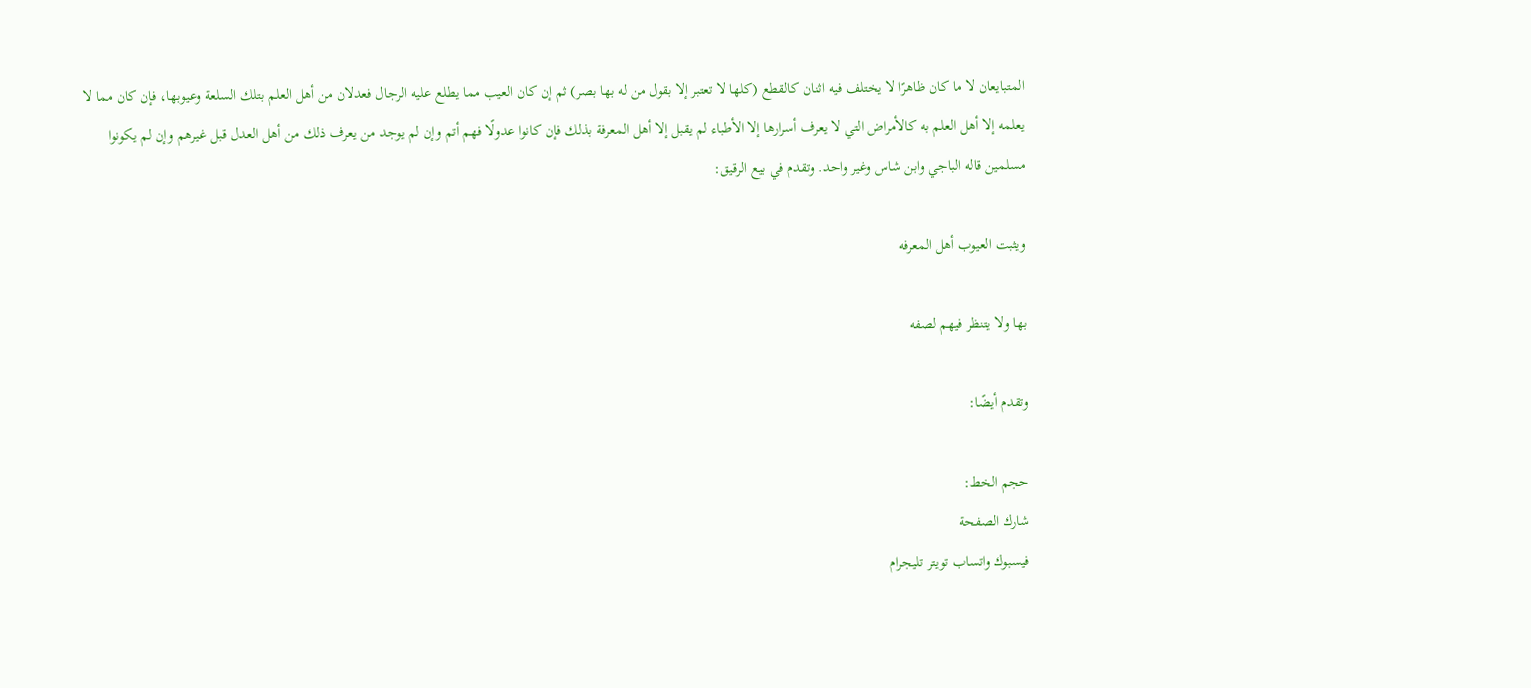المتبايعان لا ما كان ظاهرًا لا يختلف فيه اثنان كالقطع (كلها لا تعتبر إلا بقول من له بها بصر) ثم إن كان العيب مما يطلع عليه الرجال فعدلان من أهل العلم بتلك السلعة وعيوبها، فإن كان مما لا يعلمه إلا أهل العلم به كالأمراض التي لا يعرف أسرارها إلا الأطباء لم يقبل إلا أهل المعرفة بذلك فإن كانوا عدولًا فهم أتم وإن لم يوجد من يعرف ذلك من أهل العدل قبل غيرهم وإن لم يكونوا مسلمين قاله الباجي وابن شاس وغير واحد. وتقدم في بيع الرقيق:

ويثبت العيوب أهل المعرفه

بها ولا يتنظر فيهم لصفه

وتقدم أيضًا:

حجم الخط:
شارك الصفحة
فيسبوك واتساب تويتر تليجرام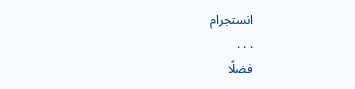انستجرام
. . .
فضلًا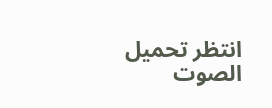انتظر تحميل الصوت